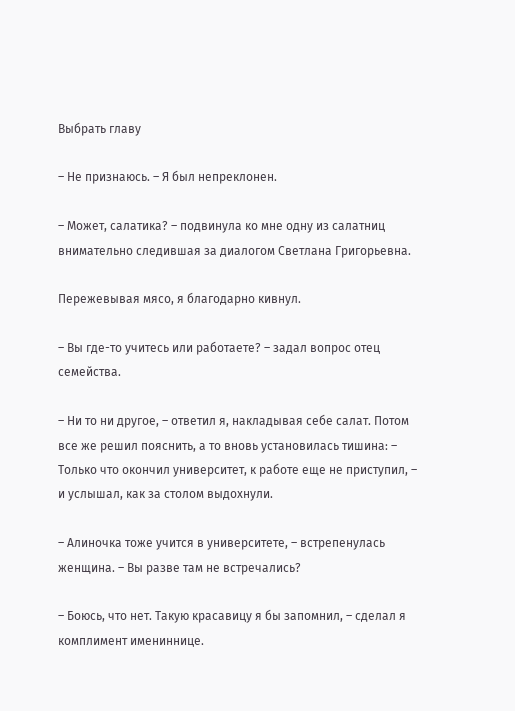Выбрать главу

– Не признаюсь. – Я был непреклонен.

– Может, салатика? – подвинула ко мне одну из салатниц внимательно следившая за диалогом Светлана Григорьевна.

Пережевывая мясо, я благодарно кивнул.

– Вы где-то учитесь или работаете? – задал вопрос отец семейства.

– Ни то ни другое, – ответил я, накладывая себе салат. Потом все же решил пояснить, а то вновь установилась тишина: – Только что окончил университет, к работе еще не приступил, – и услышал, как за столом выдохнули.

– Алиночка тоже учится в университете, – встрепенулась женщина. – Вы разве там не встречались?

– Боюсь, что нет. Такую красавицу я бы запомнил, – сделал я комплимент имениннице.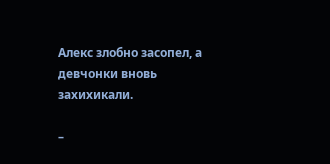Алекс злобно засопел, а девчонки вновь захихикали.

–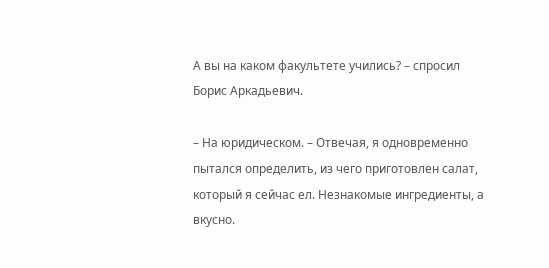А вы на каком факультете учились? – спросил Борис Аркадьевич.

– На юридическом. – Отвечая, я одновременно пытался определить, из чего приготовлен салат, который я сейчас ел. Незнакомые ингредиенты, а вкусно.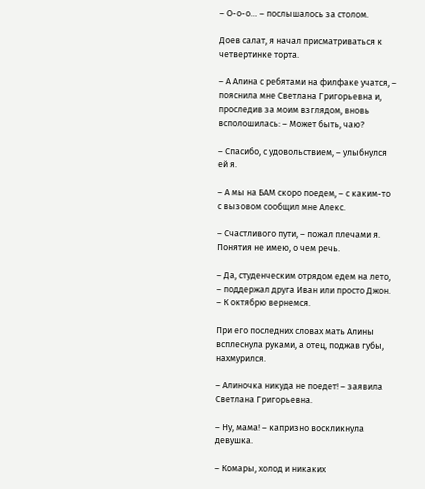– О-о-о… – послышалось за столом.

Доев салат, я начал присматриваться к четвертинке торта.

– А Алина с ребятами на филфаке учатся, – пояснила мне Светлана Григорьевна и, проследив за моим взглядом, вновь всполошилась: – Может быть, чаю?

– Спасибо, с удовольствием, – улыбнулся ей я.

– А мы на БАМ скоро поедем, – с каким-то с вызовом сообщил мне Алекс.

– Счастливого пути, – пожал плечами я. Понятия не имею, о чем речь.

– Да, студенческим отрядом едем на лето, – поддержал друга Иван или просто Джон. – К октябрю вернемся.

При его последних словах мать Алины всплеснула руками, а отец, поджав губы, нахмурился.

– Алиночка никуда не поедет! – заявила Светлана Григорьевна.

– Ну, мама! – капризно воскликнула девушка.

– Комары, холод и никаких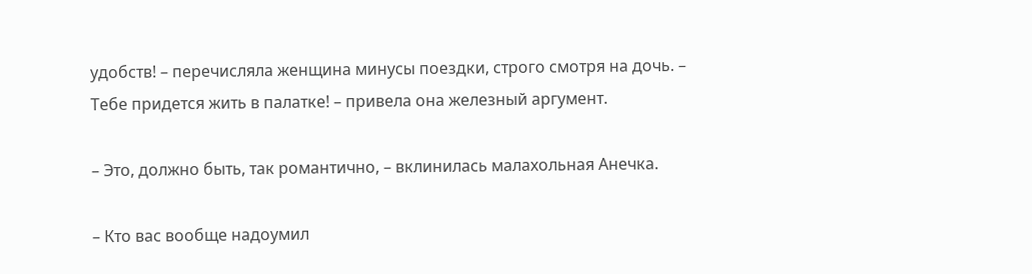удобств! – перечисляла женщина минусы поездки, строго смотря на дочь. – Тебе придется жить в палатке! – привела она железный аргумент.

– Это, должно быть, так романтично, – вклинилась малахольная Анечка.

– Кто вас вообще надоумил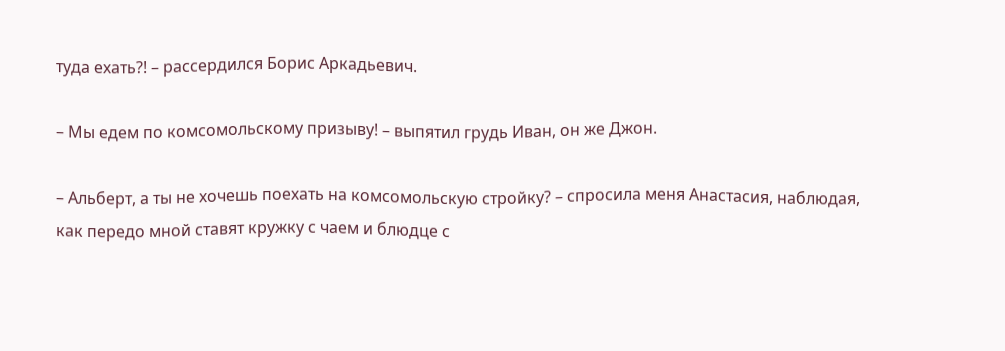туда ехать?! – рассердился Борис Аркадьевич.

– Мы едем по комсомольскому призыву! – выпятил грудь Иван, он же Джон.

– Альберт, а ты не хочешь поехать на комсомольскую стройку? – спросила меня Анастасия, наблюдая, как передо мной ставят кружку с чаем и блюдце с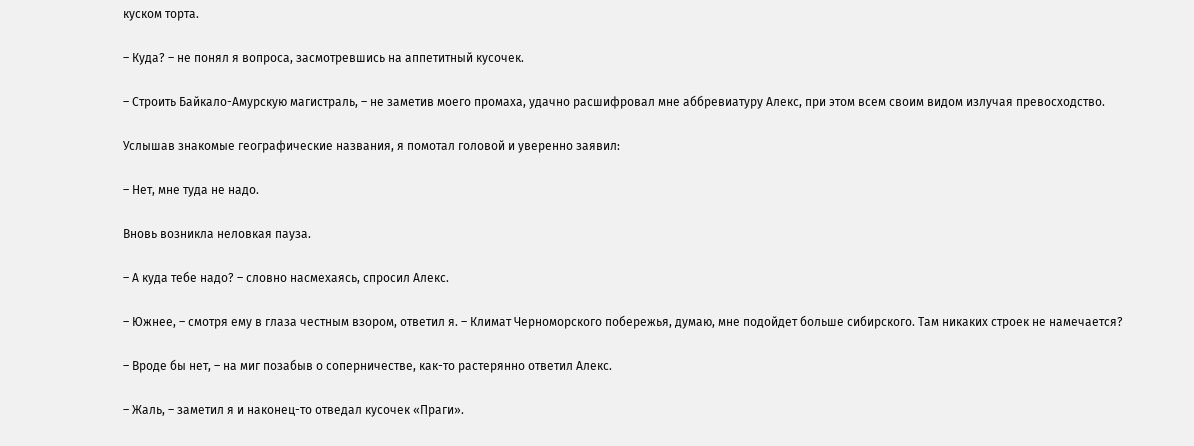куском торта.

– Куда? – не понял я вопроса, засмотревшись на аппетитный кусочек.

– Строить Байкало-Амурскую магистраль, – не заметив моего промаха, удачно расшифровал мне аббревиатуру Алекс, при этом всем своим видом излучая превосходство.

Услышав знакомые географические названия, я помотал головой и уверенно заявил:

– Нет, мне туда не надо.

Вновь возникла неловкая пауза.

– А куда тебе надо? – словно насмехаясь, спросил Алекс.

– Южнее, – смотря ему в глаза честным взором, ответил я. – Климат Черноморского побережья, думаю, мне подойдет больше сибирского. Там никаких строек не намечается?

– Вроде бы нет, – на миг позабыв о соперничестве, как-то растерянно ответил Алекс.

– Жаль, – заметил я и наконец-то отведал кусочек «Праги».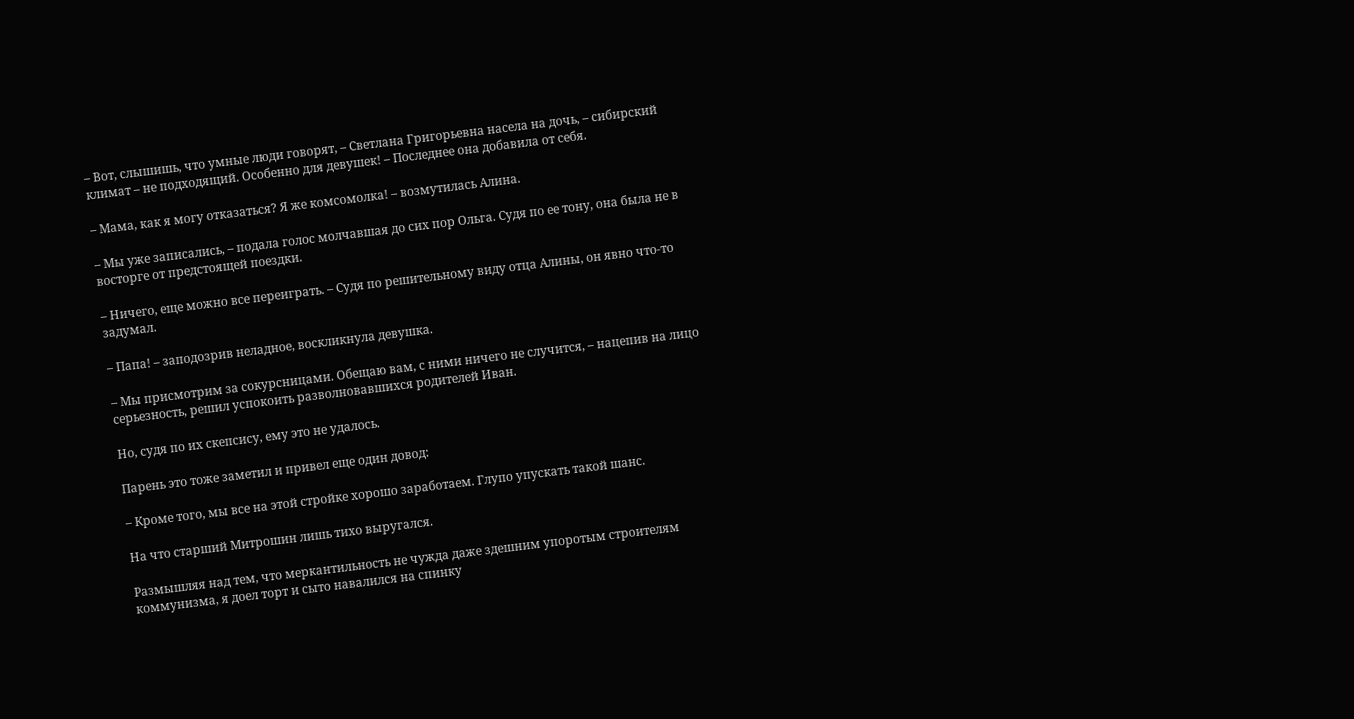– Вот, слышишь, что умные люди говорят, – Светлана Григорьевна насела на дочь, – сибирский климат – не подходящий. Особенно для девушек! – Последнее она добавила от себя.

– Мама, как я могу отказаться? Я же комсомолка! – возмутилась Алина.

– Мы уже записались, – подала голос молчавшая до сих пор Ольга. Судя по ее тону, она была не в восторге от предстоящей поездки.

– Ничего, еще можно все переиграть. – Судя по решительному виду отца Алины, он явно что-то задумал.

– Папа! – заподозрив неладное, воскликнула девушка.

– Мы присмотрим за сокурсницами. Обещаю вам, с ними ничего не случится, – нацепив на лицо серьезность, решил успокоить разволновавшихся родителей Иван.

Но, судя по их скепсису, ему это не удалось.

Парень это тоже заметил и привел еще один довод:

– Кроме того, мы все на этой стройке хорошо заработаем. Глупо упускать такой шанс.

На что старший Митрошин лишь тихо выругался.

Размышляя над тем, что меркантильность не чужда даже здешним упоротым строителям коммунизма, я доел торт и сыто навалился на спинку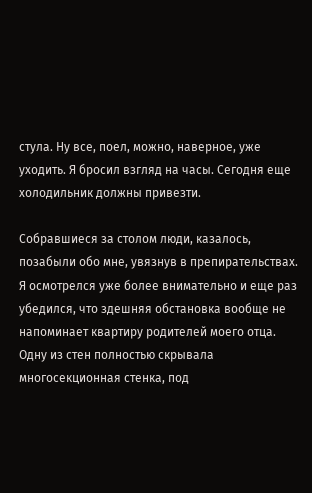стула. Ну все, поел, можно, наверное, уже уходить. Я бросил взгляд на часы. Сегодня еще холодильник должны привезти.

Собравшиеся за столом люди, казалось, позабыли обо мне, увязнув в препирательствах. Я осмотрелся уже более внимательно и еще раз убедился, что здешняя обстановка вообще не напоминает квартиру родителей моего отца. Одну из стен полностью скрывала многосекционная стенка, под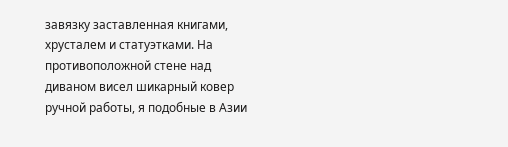завязку заставленная книгами, хрусталем и статуэтками. На противоположной стене над диваном висел шикарный ковер ручной работы, я подобные в Азии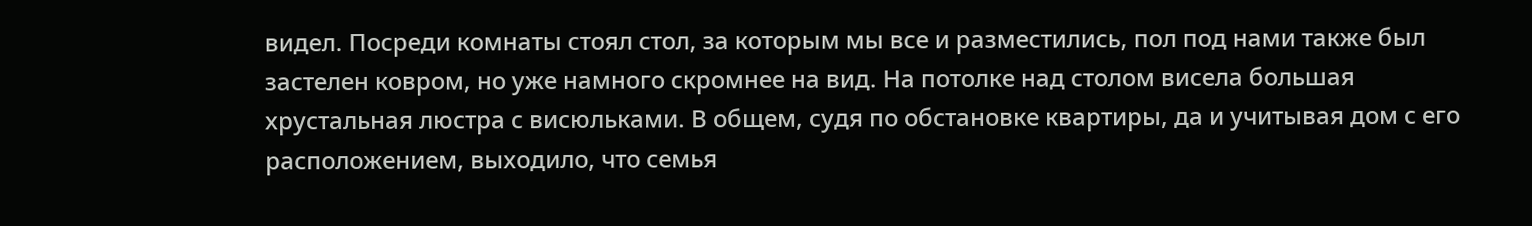видел. Посреди комнаты стоял стол, за которым мы все и разместились, пол под нами также был застелен ковром, но уже намного скромнее на вид. На потолке над столом висела большая хрустальная люстра с висюльками. В общем, судя по обстановке квартиры, да и учитывая дом с его расположением, выходило, что семья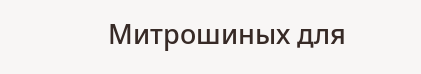Митрошиных для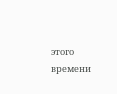этого времени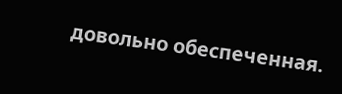довольно обеспеченная.